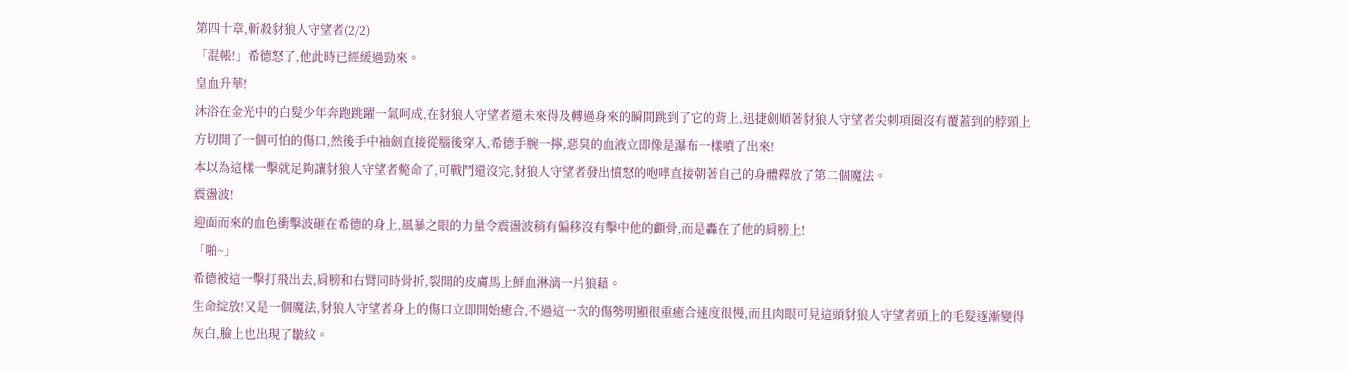第四十章,斬殺豺狼人守望者(2/2)
「混帳!」希德怒了,他此時已經緩過勁來。
皇血升華!
沐浴在金光中的白髮少年奔跑跳躍一氣呵成,在豺狼人守望者還未來得及轉過身來的瞬間跳到了它的背上,迅捷劍順著豺狼人守望者尖刺項圈沒有覆蓋到的脖頸上方切開了一個可怕的傷口,然後手中袖劍直接從腦後穿入,希德手腕一擰,惡臭的血液立即像是瀑布一樣噴了出來!
本以為這樣一擊就足夠讓豺狼人守望者斃命了,可戰鬥還沒完,豺狼人守望者發出憤怒的咆哮直接朝著自己的身體釋放了第二個魔法。
震盪波!
迎面而來的血色衝擊波砸在希德的身上,風暴之眼的力量令震盪波稍有偏移沒有擊中他的顱骨,而是轟在了他的肩膀上!
「啪~」
希德被這一擊打飛出去,肩膀和右臂同時骨折,裂開的皮膚馬上鮮血淋漓一片狼藉。
生命綻放!又是一個魔法,豺狼人守望者身上的傷口立即開始癒合,不過這一次的傷勢明顯很重癒合速度很慢,而且肉眼可見這頭豺狼人守望者頭上的毛髮逐漸變得灰白,臉上也出現了皺紋。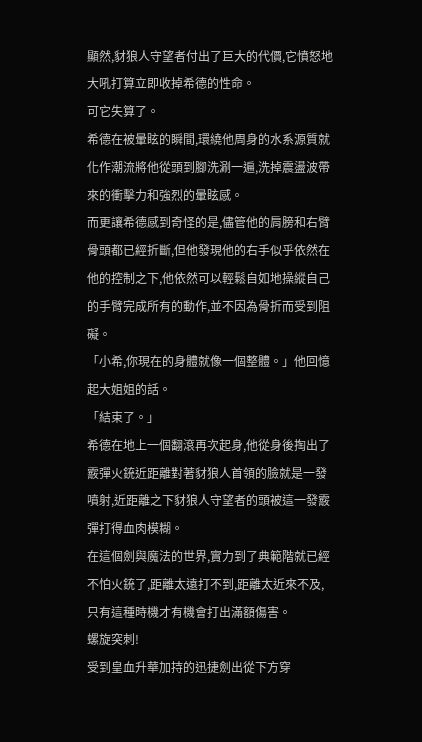顯然,豺狼人守望者付出了巨大的代價,它憤怒地大吼打算立即收掉希德的性命。
可它失算了。
希德在被暈眩的瞬間,環繞他周身的水系源質就化作潮流將他從頭到腳洗涮一遍,洗掉震盪波帶來的衝擊力和強烈的暈眩感。
而更讓希德感到奇怪的是,儘管他的肩膀和右臂骨頭都已經折斷,但他發現他的右手似乎依然在他的控制之下,他依然可以輕鬆自如地操縱自己的手臂完成所有的動作,並不因為骨折而受到阻礙。
「小希,你現在的身體就像一個整體。」他回憶起大姐姐的話。
「結束了。」
希德在地上一個翻滾再次起身,他從身後掏出了霰彈火銃近距離對著豺狼人首領的臉就是一發噴射,近距離之下豺狼人守望者的頭被這一發霰彈打得血肉模糊。
在這個劍與魔法的世界,實力到了典範階就已經不怕火銃了,距離太遠打不到,距離太近來不及,只有這種時機才有機會打出滿額傷害。
螺旋突刺!
受到皇血升華加持的迅捷劍出從下方穿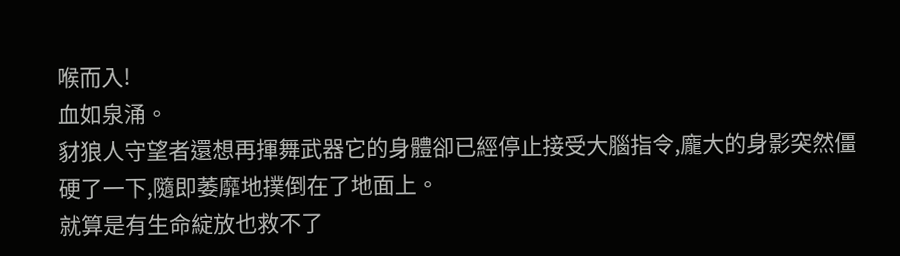喉而入!
血如泉涌。
豺狼人守望者還想再揮舞武器它的身體卻已經停止接受大腦指令,龐大的身影突然僵硬了一下,隨即萎靡地撲倒在了地面上。
就算是有生命綻放也救不了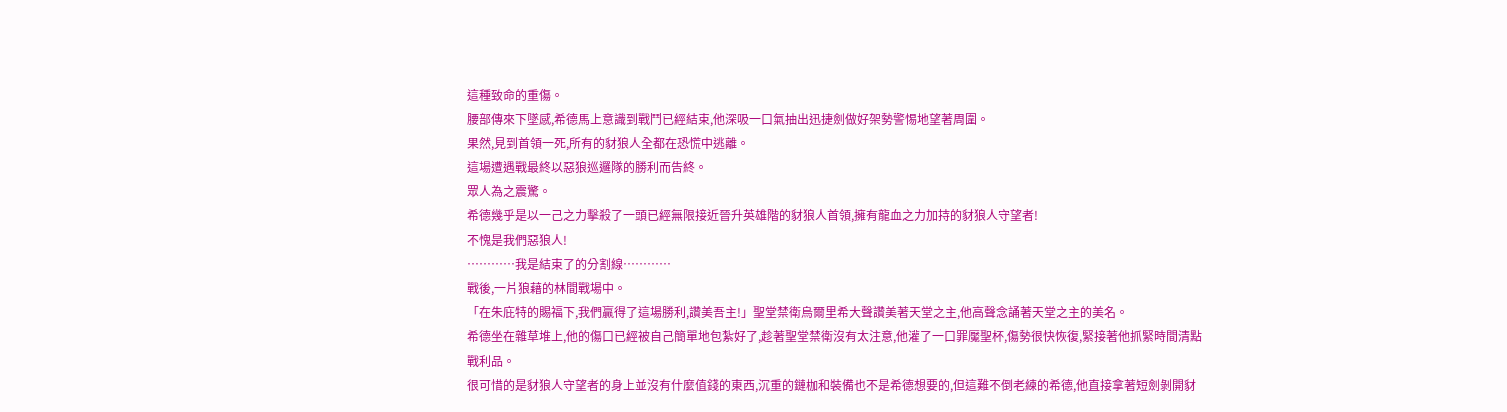這種致命的重傷。
腰部傳來下墜感,希德馬上意識到戰鬥已經結束,他深吸一口氣抽出迅捷劍做好架勢警惕地望著周圍。
果然,見到首領一死,所有的豺狼人全都在恐慌中逃離。
這場遭遇戰最終以惡狼巡邏隊的勝利而告終。
眾人為之震驚。
希德幾乎是以一己之力擊殺了一頭已經無限接近晉升英雄階的豺狼人首領,擁有龍血之力加持的豺狼人守望者!
不愧是我們惡狼人!
…………我是結束了的分割線…………
戰後,一片狼藉的林間戰場中。
「在朱庇特的賜福下,我們贏得了這場勝利,讚美吾主!」聖堂禁衛烏爾里希大聲讚美著天堂之主,他高聲念誦著天堂之主的美名。
希德坐在雜草堆上,他的傷口已經被自己簡單地包紮好了,趁著聖堂禁衛沒有太注意,他灌了一口罪魘聖杯,傷勢很快恢復,緊接著他抓緊時間清點戰利品。
很可惜的是豺狼人守望者的身上並沒有什麼值錢的東西,沉重的鏈枷和裝備也不是希德想要的,但這難不倒老練的希德,他直接拿著短劍剝開豺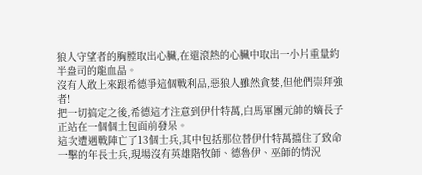狼人守望者的胸膛取出心臟,在還滾熱的心臟中取出一小片重量約半盎司的龍血晶。
沒有人敢上來跟希德爭這個戰利品,惡狼人雖然貪婪,但他們崇拜強者!
把一切搞定之後,希德這才注意到伊什特萬,白馬軍團元帥的嫡長子正站在一個個土包面前發呆。
這次遭遇戰陣亡了13個士兵,其中包括那位替伊什特萬擋住了致命一擊的年長士兵,現場沒有英雄階牧師、德魯伊、巫師的情況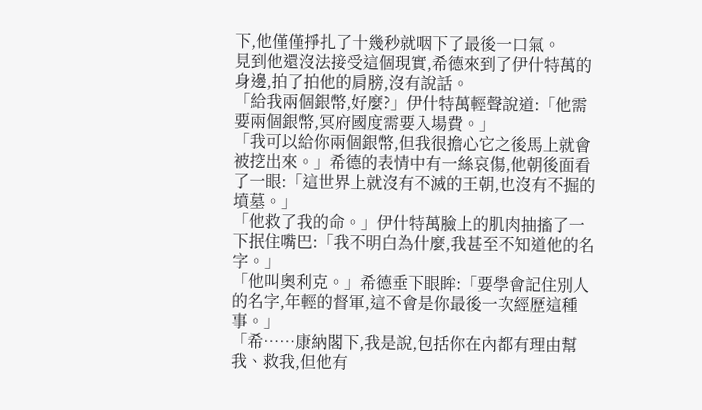下,他僅僅掙扎了十幾秒就咽下了最後一口氣。
見到他還沒法接受這個現實,希德來到了伊什特萬的身邊,拍了拍他的肩膀,沒有說話。
「給我兩個銀幣,好麼?」伊什特萬輕聲說道:「他需要兩個銀幣,冥府國度需要入場費。」
「我可以給你兩個銀幣,但我很擔心它之後馬上就會被挖出來。」希德的表情中有一絲哀傷,他朝後面看了一眼:「這世界上就沒有不滅的王朝,也沒有不掘的墳墓。」
「他救了我的命。」伊什特萬臉上的肌肉抽搐了一下抿住嘴巴:「我不明白為什麼,我甚至不知道他的名字。」
「他叫奧利克。」希德垂下眼眸:「要學會記住別人的名字,年輕的督軍,這不會是你最後一次經歷這種事。」
「希……康納閣下,我是說,包括你在內都有理由幫我、救我,但他有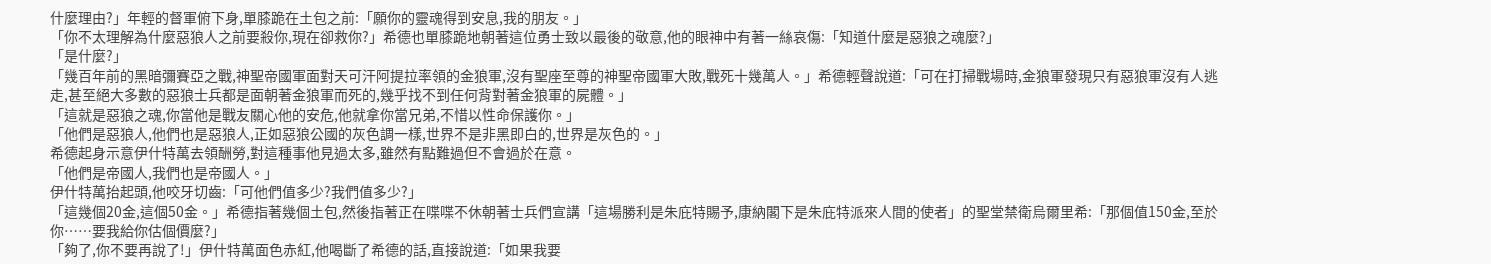什麼理由?」年輕的督軍俯下身,單膝跪在土包之前:「願你的靈魂得到安息,我的朋友。」
「你不太理解為什麼惡狼人之前要殺你,現在卻救你?」希德也單膝跪地朝著這位勇士致以最後的敬意,他的眼神中有著一絲哀傷:「知道什麼是惡狼之魂麼?」
「是什麼?」
「幾百年前的黑暗彌賽亞之戰,神聖帝國軍面對天可汗阿提拉率領的金狼軍,沒有聖座至尊的神聖帝國軍大敗,戰死十幾萬人。」希德輕聲說道:「可在打掃戰場時,金狼軍發現只有惡狼軍沒有人逃走,甚至絕大多數的惡狼士兵都是面朝著金狼軍而死的,幾乎找不到任何背對著金狼軍的屍體。」
「這就是惡狼之魂,你當他是戰友關心他的安危,他就拿你當兄弟,不惜以性命保護你。」
「他們是惡狼人,他們也是惡狼人,正如惡狼公國的灰色調一樣,世界不是非黑即白的,世界是灰色的。」
希德起身示意伊什特萬去領酬勞,對這種事他見過太多,雖然有點難過但不會過於在意。
「他們是帝國人,我們也是帝國人。」
伊什特萬抬起頭,他咬牙切齒:「可他們值多少?我們值多少?」
「這幾個20金,這個50金。」希德指著幾個土包,然後指著正在喋喋不休朝著士兵們宣講「這場勝利是朱庇特賜予,康納閣下是朱庇特派來人間的使者」的聖堂禁衛烏爾里希:「那個值150金,至於你……要我給你估個價麼?」
「夠了,你不要再說了!」伊什特萬面色赤紅,他喝斷了希德的話,直接說道:「如果我要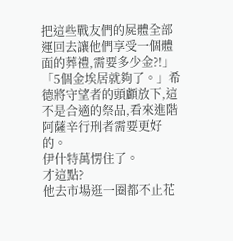把這些戰友們的屍體全部運回去讓他們享受一個體面的葬禮,需要多少金?!」
「5個金埃居就夠了。」希德將守望者的頭顱放下,這不是合適的祭品,看來進階阿薩辛行刑者需要更好的。
伊什特萬愣住了。
才這點?
他去市場逛一圈都不止花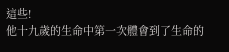這些!
他十九歲的生命中第一次體會到了生命的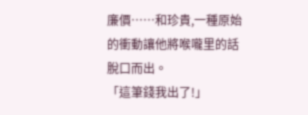廉價……和珍貴,一種原始的衝動讓他將喉嚨里的話脫口而出。
「這筆錢我出了!」